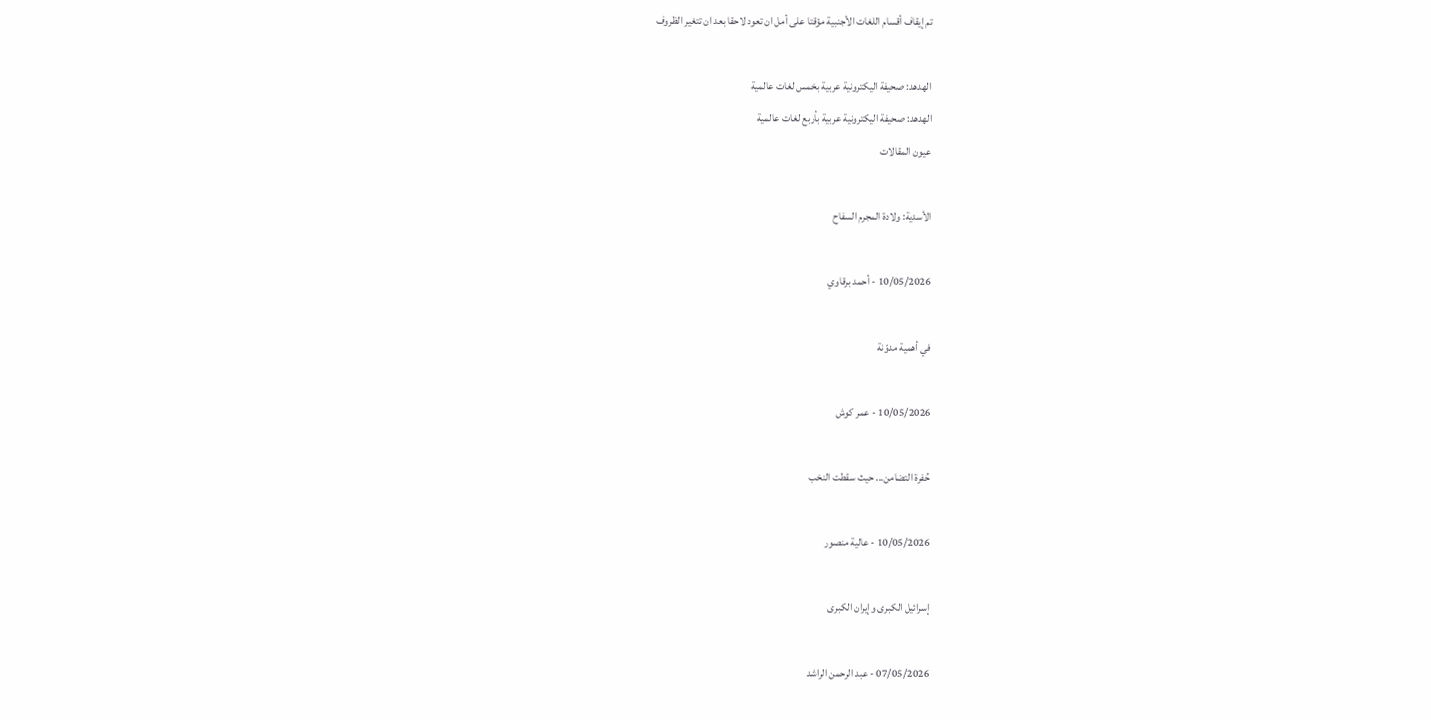تم إيقاف أقسام اللغات الأجنبية مؤقتا على أمل ان تعود لاحقا بعد ان تتغير الظروف

الهدهد: صحيفة اليكترونية عربية بخمس لغات عالمية
الهدهد: صحيفة اليكترونية عربية بأربع لغات عالمية
عيون المقالات

الأسدية: ولادة المجرم السفاح

10/05/2026 - أحمد برقاوي

في أهمية مدوّنة

10/05/2026 - عمر كوش

حُفرة التضامن... حيث سقطت النخب

10/05/2026 - عالية منصور

إسرائيل الكبرى وإيران الكبرى

07/05/2026 - عبد الرحمن الراشد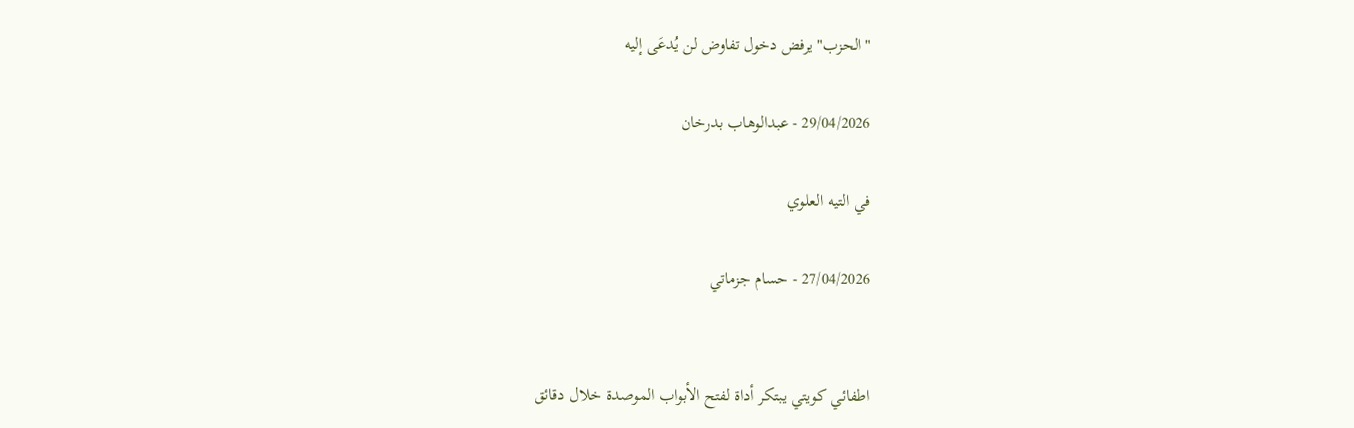"الحزب" يرفض دخول تفاوض لن يُدعَى إليه

29/04/2026 - عبدالوهاب بدرخان

في التيه العلوي

27/04/2026 - حسام جزماتي


اطفائي كويتي يبتكر أداة لفتح الأبواب الموصدة خلال دقائق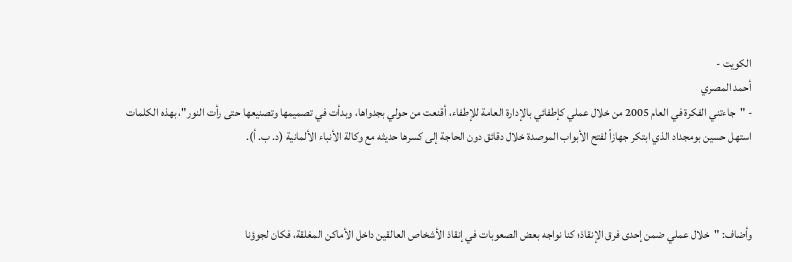الكويت -
أحمد المصري
- "جاءتني الفكرة في العام 2005 من خلال عملي كإطفائي بالإدارة العامة للإطفاء، أقنعت من حولي بجدواها، وبدأت في تصميمها وتصنيعها حتى رأت النور"، بهذه الكلمات استهل حسين بومجداد الذي ابتكر جهازاً لفتح الأبواب الموصدة خلال دقائق دون الحاجة إلى كسرها حديثه مع وكالة الأنباء الألمانية (د. ب. أ).



وأضاف: "خلال عملي ضمن إحدى فرق الإنقاذ؛ كنا نواجه بعض الصعوبات في إنقاذ الأشخاص العالقين داخل الأماكن المغلقة، فكان لجوؤنا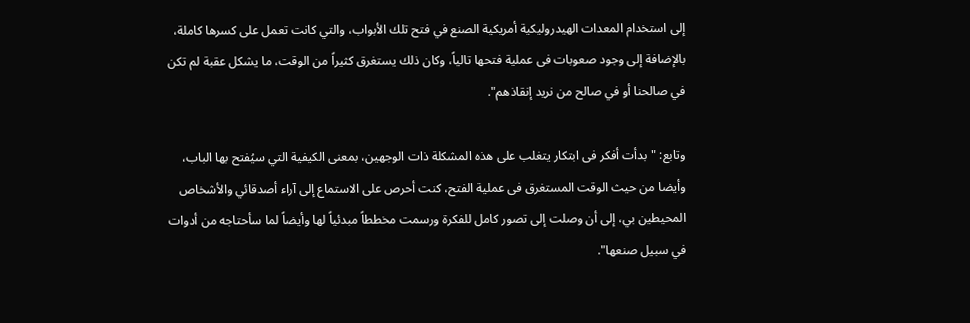إلى استخدام المعدات الهيدروليكية أمريكية الصنع في فتح تلك الأبواب، والتي كانت تعمل على كسرها كاملة، بالإضافة إلى وجود صعوبات فى عملية فتحها تالياً، وكان ذلك يستغرق كثيراً من الوقت، ما يشكل عقبة لم تكن في صالحنا أو في صالح من نريد إنقاذهم".

وتابع: "بدأت أفكر فى ابتكار يتغلب على هذه المشكلة ذات الوجهين، بمعنى الكيفية التي سيُفتح بها الباب، وأيضا من حيث الوقت المستغرق فى عملية الفتح، كنت أحرص على الاستماع إلى آراء أصدقائي والأشخاص المحيطين بي، إلى أن وصلت إلى تصور كامل للفكرة ورسمت مخططاً مبدئياً لها وأيضاً لما سأحتاجه من أدوات في سبيل صنعها".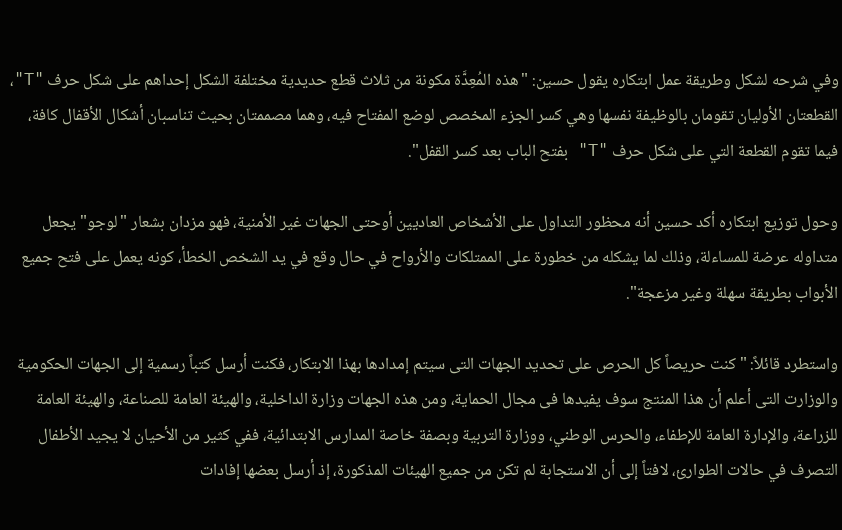وفي شرحه لشكل وطريقة عمل ابتكاره يقول حسين: "هذه المُعِدَّة مكونة من ثلاث قطع حديدية مختلفة الشكل إحداهم على شكل حرف "T"، القطعتان الأوليان تقومان بالوظيفة نفسها وهي كسر الجزء المخصص لوضع المفتاح فيه، وهما مصممتان بحيث تناسبان أشكال الأقفال كافة، فيما تقوم القطعة التي على شكل حرف "T" بفتح الباب بعد كسر القفل".

وحول توزيع ابتكاره أكد حسين أنه محظور التداول على الأشخاص العاديين أوحتى الجهات غير الأمنية، فهو مزدان بشعار "لوجو" يجعل متداوله عرضة للمساءلة، وذلك لما يشكله من خطورة على الممتلكات والأرواح في حال وقع في يد الشخص الخطأ، كونه يعمل على فتح جميع الأبواب بطريقة سهلة وغير مزعجة".

واستطرد قائلاً: "كنت حريصاً كل الحرص على تحديد الجهات التى سيتم إمدادها بهذا الابتكار، فكنت أرسل كتباً رسمية إلى الجهات الحكومية والوزارت التى أعلم أن هذا المنتج سوف يفيدها فى مجال الحماية، ومن هذه الجهات وزارة الداخلية، والهيئة العامة للصناعة، والهيئة العامة للزراعة، والإدارة العامة للإطفاء، والحرس الوطني، ووزارة التربية وبصفة خاصة المدارس الابتدائية، ففي كثير من الأحيان لا يجيد الأطفال التصرف في حالات الطوارئ، لافتاً إلى أن الاستجابة لم تكن من جميع الهيئات المذكورة، إذ أرسل بعضها إفادات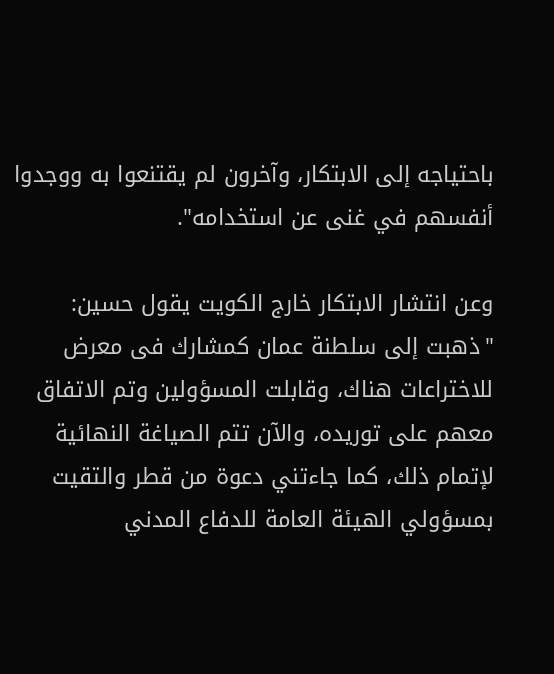باحتياجه إلى الابتكار، وآخرون لم يقتنعوا به ووجدوا أنفسهم في غنى عن استخدامه".

وعن انتشار الابتكار خارج الكويت يقول حسين: "ذهبت إلى سلطنة عمان كمشارك فى معرض للاختراعات هناك، وقابلت المسؤولين وتم الاتفاق معهم على توريده، والآن تتم الصياغة النهائية لإتمام ذلك، كما جاءتني دعوة من قطر والتقيت بمسؤولي الهيئة العامة للدفاع المدني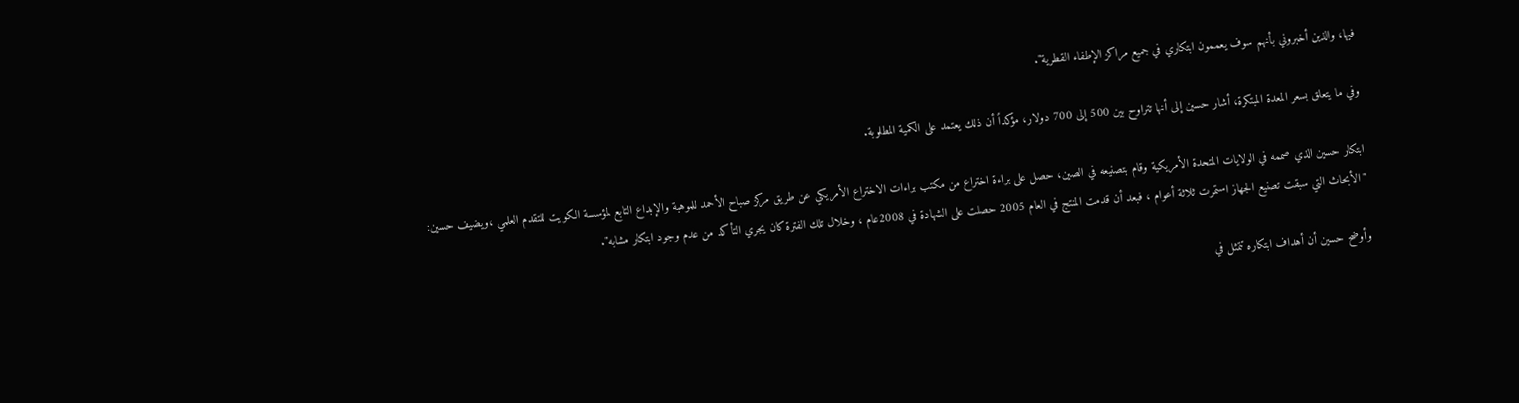فيها، والذين أخبروني بأنهم سوف يعممون ابتكاري في جميع مراكز الإطفاء القطرية".

وفي ما يتعلق بسعر المعدة المبتكرة، أشار حسين إلى أنها تتراوح بين 500 إلى 700 دولار، مؤكداً أن ذلك يعتمد على الكمية المطلوبة.

ابتكار حسين الذي صممه في الولايات المتحدة الأمريكية وقام بتصنيعه في الصين، حصل على براءة اختراع من مكتب براءات الاختراع الأمريكي عن طريق مركز صباح الأحمد للموهبة والإبداع التابع لمؤسسة الكويت للتقدم العلمي ،ويضيف حسين: "الأبحاث التي سبقت تصنيع الجهاز استمرت ثلاثة أعوام ، فبعد أن قدمت المنتج في العام 2005 حصلت على الشهادة في 2008عام ، وخلال تلك الفترة كان يجري التأكد من عدم وجود ابتكار مشابه".

وأوضح حسين أن أهداف ابتكاره تتمثل في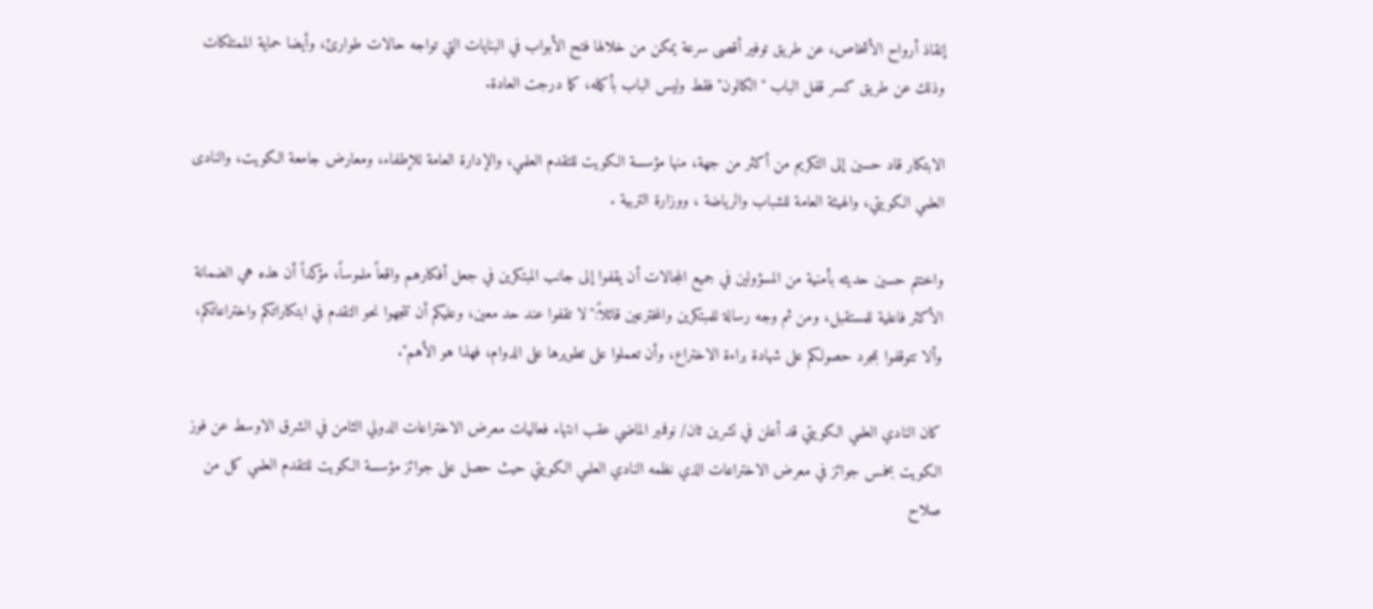إنقاذ أرواح الأشخاص، عن طريق توفير أقصى سرعة يمكن من خلالها فتح الأبواب في البنايات التي تواجه حالات طوارئ، وأيضا حماية الممتلكات وذلك عن طريق كسر قفل الباب "الكالون" فقط وليس الباب بأكمله، كما درجت العادة.

الابتكار قاد حسين إلى التكريم من أكثر من جهة، منها مؤسسة الكويت للتقدم العلمي، والإدارة العامة للإطفاء، ومعارض جامعة الكويت، والنادى العلمي الكويتي، والهيئة العامة للشباب والرياضة ، ووزارة التربية .

واختتم حسين حديثه بأمنية من المسؤولين في جميع المجالات أن يقفوا إلى جانب المبتكرين في جعل أفكارهم واقعاً ملموساً، مؤكداً أن هذه هي الضمانة الأكثر فاعلية للمستقبل، ومن ثم وجه رسالة للمبتكرين والمخترعين قائلاً:"لا تقفوا عند حد معين، وعليكم أن تتجهوا نحو التقدم في ابتكاراتكم واختراعاتكم، وألا تتوقفوا بمجرد حصولكم على شهادة براءة الاختراع، وأن تعملوا على تطويرها على الدوام، فهذا هو الأهم".

كان النادي العلمي الكويتي قد أعلن في تشرين ثان/ نوفمبر الماضي عقب انتهاء فعاليات معرض الاختراعات الدولي الثامن في الشرق الاوسط عن فوز الكويت بخمس جوائز في معرض الاختراعات الذي نظمه النادي العلمي الكويتي حيث حصل على جوائز مؤسسة الكويت للتقدم العلمي كل من صلاح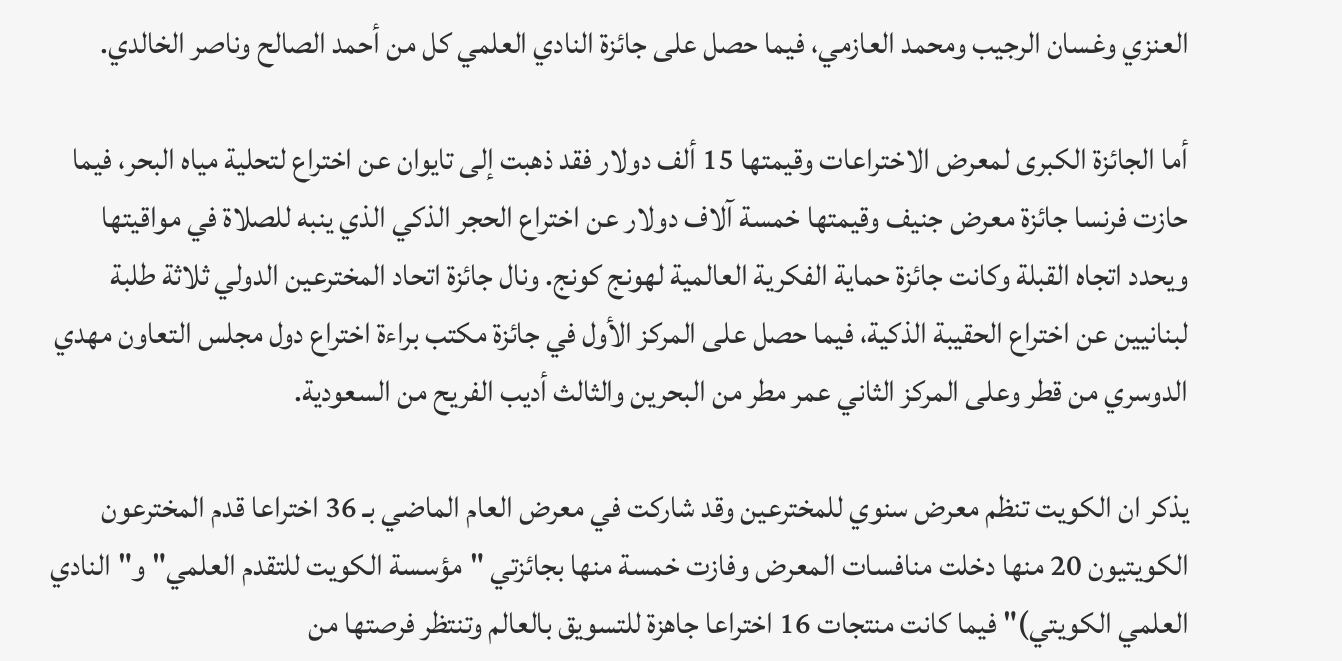العنزي وغسان الرجيب ومحمد العازمي، فيما حصل على جائزة النادي العلمي كل من أحمد الصالح وناصر الخالدي.

أما الجائزة الكبرى لمعرض الاختراعات وقيمتها 15 ألف دولار فقد ذهبت إلى تايوان عن اختراع لتحلية مياه البحر، فيما حازت فرنسا جائزة معرض جنيف وقيمتها خمسة آلاف دولار عن اختراع الحجر الذكي الذي ينبه للصلاة في مواقيتها ويحدد اتجاه القبلة وكانت جائزة حماية الفكرية العالمية لهونج كونج. ونال جائزة اتحاد المخترعين الدولي ثلاثة طلبة لبنانيين عن اختراع الحقيبة الذكية، فيما حصل على المركز الأول في جائزة مكتب براءة اختراع دول مجلس التعاون مهدي الدوسري من قطر وعلى المركز الثاني عمر مطر من البحرين والثالث أديب الفريح من السعودية.

يذكر ان الكويت تنظم معرض سنوي للمخترعين وقد شاركت في معرض العام الماضي بـ 36 اختراعا قدم المخترعون الكويتيون 20 منها دخلت منافسات المعرض وفازت خمسة منها بجائزتي "مؤسسة الكويت للتقدم العلمي" و"النادي العلمي الكويتي)" فيما كانت منتجات 16 اختراعا جاهزة للتسويق بالعالم وتنتظر فرصتها من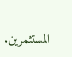المستثمرين.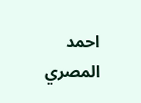احمد المصري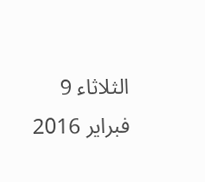الثلاثاء 9 فبراير 2016